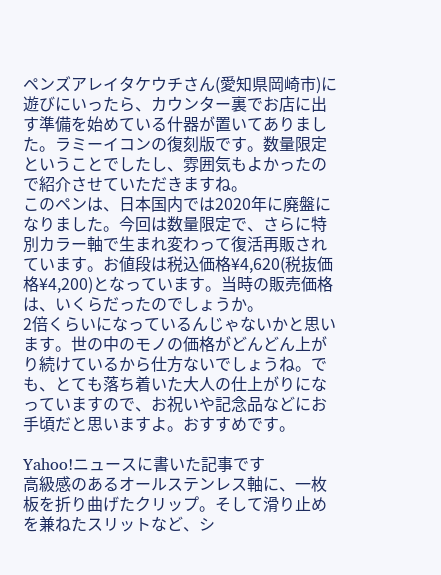ペンズアレイタケウチさん(愛知県岡崎市)に遊びにいったら、カウンター裏でお店に出す準備を始めている什器が置いてありました。ラミーイコンの復刻版です。数量限定ということでしたし、雰囲気もよかったので紹介させていただきますね。
このペンは、日本国内では2020年に廃盤になりました。今回は数量限定で、さらに特別カラー軸で生まれ変わって復活再販されています。お値段は税込価格¥4,620(税抜価格¥4,200)となっています。当時の販売価格は、いくらだったのでしょうか。
2倍くらいになっているんじゃないかと思います。世の中のモノの価格がどんどん上がり続けているから仕方ないでしょうね。でも、とても落ち着いた大人の仕上がりになっていますので、お祝いや記念品などにお手頃だと思いますよ。おすすめです。

Yahoo!ニュースに書いた記事です
高級感のあるオールステンレス軸に、一枚板を折り曲げたクリップ。そして滑り止めを兼ねたスリットなど、シ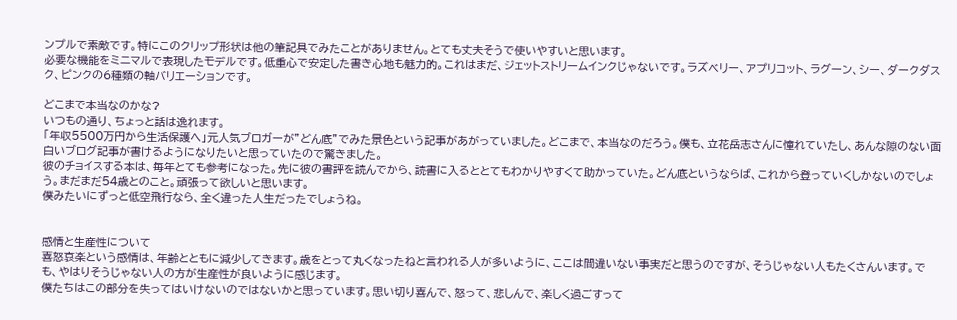ンプルで素敵です。特にこのクリップ形状は他の筆記具でみたことがありません。とても丈夫そうで使いやすいと思います。
必要な機能をミニマルで表現したモデルです。低重心で安定した書き心地も魅力的。これはまだ、ジェットストリームインクじゃないです。ラズベリー、アプリコット、ラグーン、シー、ダークダスク、ピンクの6種類の軸バリエーションです。

どこまで本当なのかな?
いつもの通り、ちょっと話は逸れます。
「年収5500万円から生活保護へ」元人気ブロガーが”どん底”でみた景色という記事があがっていました。どこまで、本当なのだろう。僕も、立花岳志さんに憧れていたし、あんな隙のない面白いブログ記事が書けるようになりたいと思っていたので驚きました。
彼のチョイスする本は、毎年とても参考になった。先に彼の書評を読んでから、読書に入るととてもわかりやすくて助かっていた。どん底というならば、これから登っていくしかないのでしょう。まだまだ54歳とのこと。頑張って欲しいと思います。
僕みたいにずっと低空飛行なら、全く違った人生だったでしょうね。


感情と生産性について
喜怒哀楽という感情は、年齢とともに減少してきます。歳をとって丸くなったねと言われる人が多いように、ここは間違いない事実だと思うのですが、そうじゃない人もたくさんいます。でも、やはりそうじゃない人の方が生産性が良いように感じます。
僕たちはこの部分を失ってはいけないのではないかと思っています。思い切り喜んで、怒って、悲しんで、楽しく過ごすって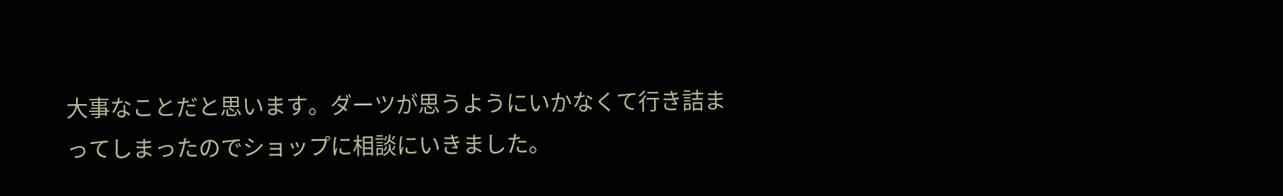大事なことだと思います。ダーツが思うようにいかなくて行き詰まってしまったのでショップに相談にいきました。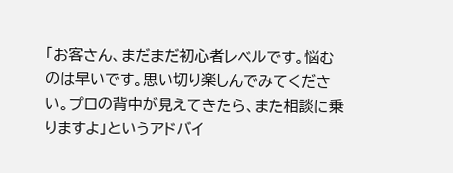「お客さん、まだまだ初心者レベルです。悩むのは早いです。思い切り楽しんでみてください。プロの背中が見えてきたら、また相談に乗りますよ」というアドバイ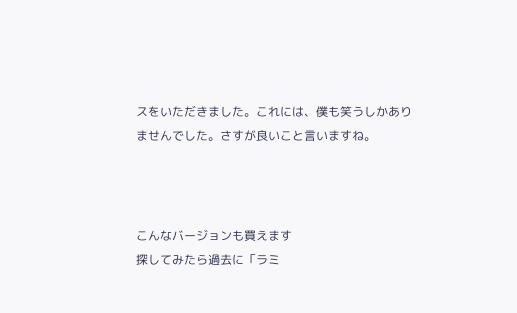スをいただきました。これには、僕も笑うしかありませんでした。さすが良いこと言いますね。



こんなバージョンも買えます
探してみたら過去に「ラミ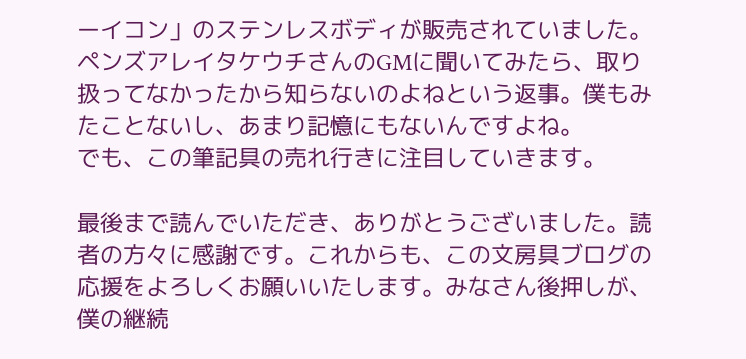ーイコン」のステンレスボディが販売されていました。ペンズアレイタケウチさんのGMに聞いてみたら、取り扱ってなかったから知らないのよねという返事。僕もみたことないし、あまり記憶にもないんですよね。
でも、この筆記具の売れ行きに注目していきます。

最後まで読んでいただき、ありがとうございました。読者の方々に感謝です。これからも、この文房具ブログの応援をよろしくお願いいたします。みなさん後押しが、僕の継続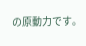の原動力です。